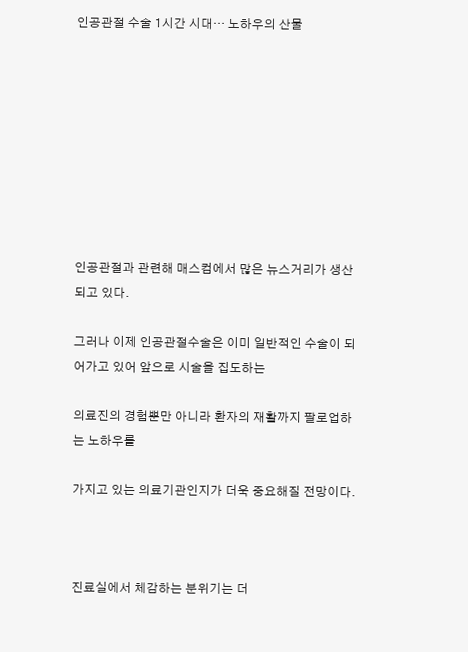인공관절 수술 1시간 시대… 노하우의 산물









인공관절과 관련해 매스컴에서 많은 뉴스거리가 생산되고 있다.

그러나 이제 인공관절수술은 이미 일반적인 수술이 되어가고 있어 앞으로 시술을 집도하는

의료진의 경험뿐만 아니라 환자의 재활까지 팔로업하는 노하우를

가지고 있는 의료기관인지가 더욱 중요해질 전망이다.



진료실에서 체감하는 분위기는 더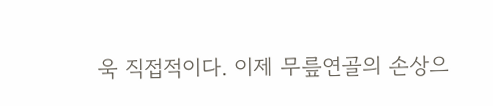욱 직접적이다. 이제 무릎연골의 손상으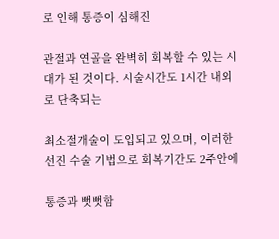로 인해 통증이 심해진

관절과 연골을 완벽히 회복할 수 있는 시대가 된 것이다. 시술시간도 1시간 내외로 단축되는

최소절개술이 도입되고 있으며, 이러한 선진 수술 기법으로 회복기간도 2주안에

통증과 뻣뻣함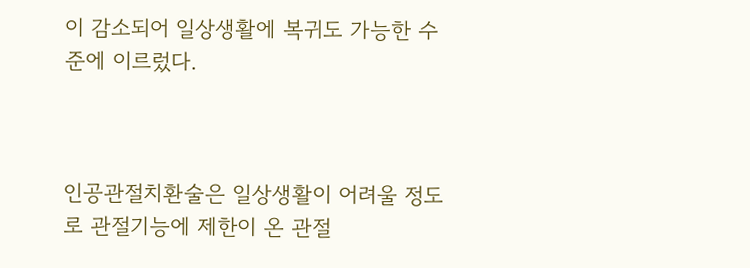이 감소되어 일상생활에 복귀도 가능한 수준에 이르렀다.



인공관절치환술은 일상생활이 어려울 정도로 관절기능에 제한이 온 관절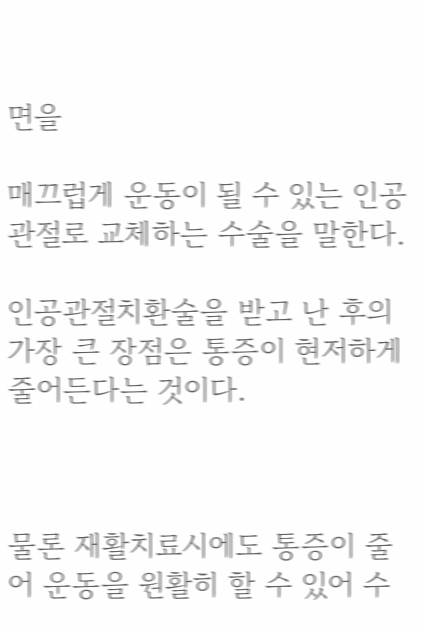면을

매끄럽게 운동이 될 수 있는 인공관절로 교체하는 수술을 말한다.

인공관절치환술을 받고 난 후의 가장 큰 장점은 통증이 현저하게 줄어든다는 것이다.



물론 재활치료시에도 통증이 줄어 운동을 원활히 할 수 있어 수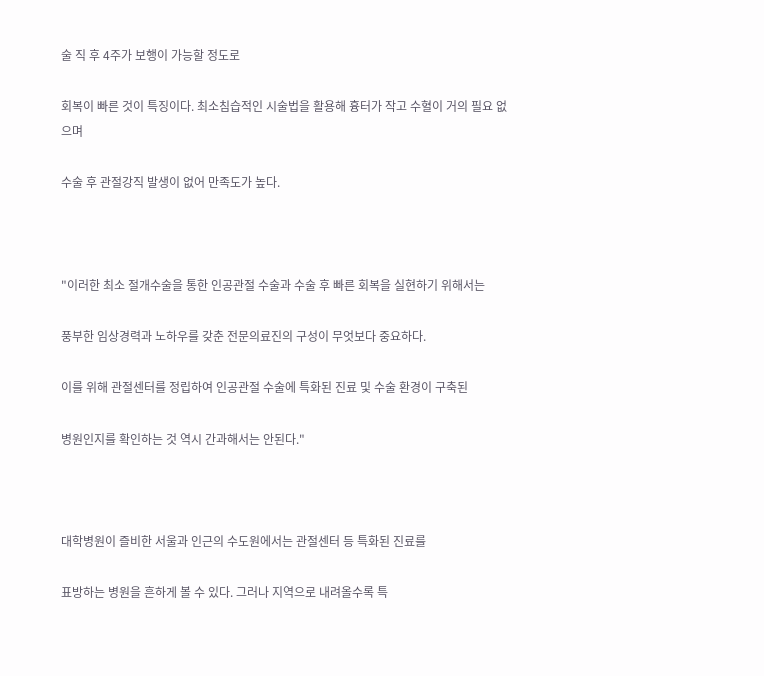술 직 후 4주가 보행이 가능할 정도로

회복이 빠른 것이 특징이다. 최소침습적인 시술법을 활용해 흉터가 작고 수혈이 거의 필요 없으며

수술 후 관절강직 발생이 없어 만족도가 높다.



"이러한 최소 절개수술을 통한 인공관절 수술과 수술 후 빠른 회복을 실현하기 위해서는

풍부한 임상경력과 노하우를 갖춘 전문의료진의 구성이 무엇보다 중요하다.

이를 위해 관절센터를 정립하여 인공관절 수술에 특화된 진료 및 수술 환경이 구축된

병원인지를 확인하는 것 역시 간과해서는 안된다."



대학병원이 즐비한 서울과 인근의 수도원에서는 관절센터 등 특화된 진료를

표방하는 병원을 흔하게 볼 수 있다. 그러나 지역으로 내려올수록 특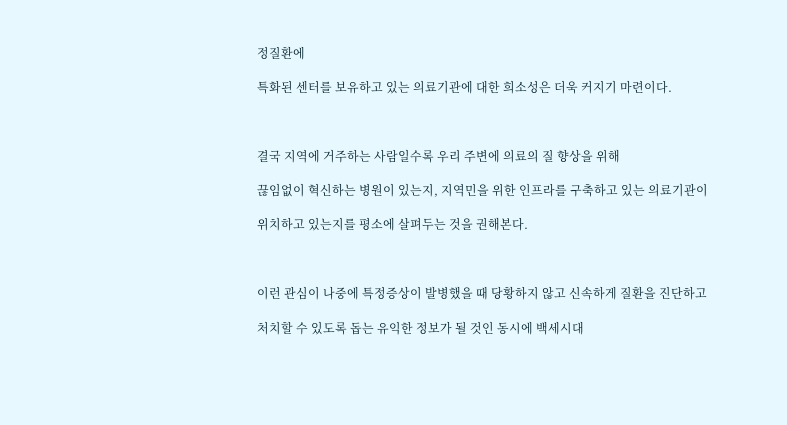정질환에

특화된 센터를 보유하고 있는 의료기관에 대한 희소성은 더욱 커지기 마련이다.



결국 지역에 거주하는 사람일수록 우리 주변에 의료의 질 향상을 위해

끊임없이 혁신하는 병원이 있는지, 지역민을 위한 인프라를 구축하고 있는 의료기관이

위치하고 있는지를 평소에 살펴두는 것을 권해본다.



이런 관심이 나중에 특정증상이 발병했을 때 당황하지 않고 신속하게 질환을 진단하고

처치할 수 있도록 돕는 유익한 정보가 될 것인 동시에 백세시대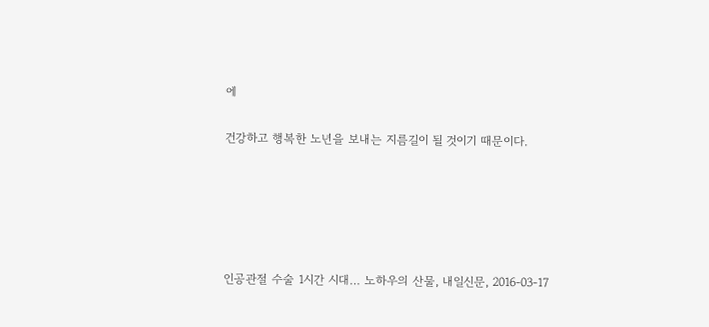에

건강하고 행복한 노년을 보내는 지름길이 될 것이기 때문이다.





인공관절 수술 1시간 시대… 노하우의 산물, 내일신문, 2016-03-17